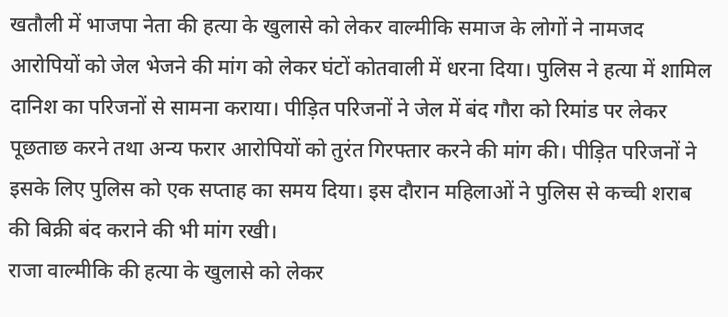खतौली में भाजपा नेता की हत्या के खुलासे को लेकर वाल्मीकि समाज के लोगों ने नामजद आरोपियों को जेल भेजने की मांग को लेकर घंटों कोतवाली में धरना दिया। पुलिस ने हत्या में शामिल दानिश का परिजनों से सामना कराया। पीड़ित परिजनों ने जेल में बंद गौरा को रिमांड पर लेकर पूछताछ करने तथा अन्य फरार आरोपियों को तुरंत गिरफ्तार करने की मांग की। पीड़ित परिजनों ने इसके लिए पुलिस को एक सप्ताह का समय दिया। इस दौरान महिलाओं ने पुलिस से कच्ची शराब की बिक्री बंद कराने की भी मांग रखी।
राजा वाल्मीकि की हत्या के खुलासे को लेकर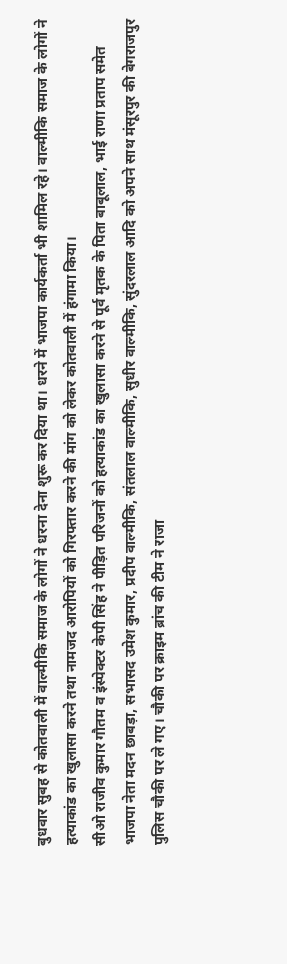बुधवार सुबह से कोतवाली में वाल्मीकि समाज के लोगों ने धरना देना शुरू कर दिया था। धरने में भाजपा कार्यकर्ता भी शामिल रहे। वाल्मीकि समाज के लोगों ने हत्याकांड का खुलासा करने तथा नामजद आरोपियों को गिरफ्तार करने की मांग को लेकर कोतवाली में हंगामा किया।
सीओ राजीव कुमार गौतम व इंस्पेक्टर केपी सिंह ने पीड़ित परिजनों को हत्याकांड का खुलासा करने से पूर्व मृतक के पिता बाबूलाल, भाई राणा प्रताप समेत भाजपा नेता मदन छाबड़ा, सभासद उमेश कुमार, प्रदीप वाल्मीकि, संतलाल वाल्मीकि, सुधीर वाल्मीकि, सुंदरलाल आदि को अपने साथ मंसूरपुर की बेगराजपुर पुलिस चौकी पर ले गए। चौकी पर क्राइम ब्रांच की टीम ने राजा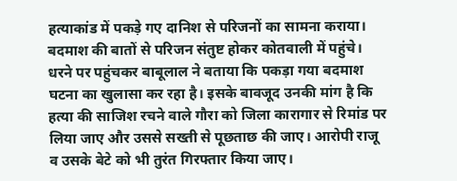हत्याकांड में पकड़े गए दानिश से परिजनों का सामना कराया।
बदमाश की बातों से परिजन संतुष्ट होकर कोतवाली में पहुंचे। धरने पर पहुंचकर बाबूलाल ने बताया कि पकड़ा गया बदमाश घटना का खुलासा कर रहा है। इसके बावजूद उनकी मांग है कि हत्या की साजिश रचने वाले गौरा को जिला कारागार से रिमांड पर लिया जाए और उससे सख्ती से पूछताछ की जाए। आरोपी राजू व उसके बेटे को भी तुरंत गिरफ्तार किया जाए।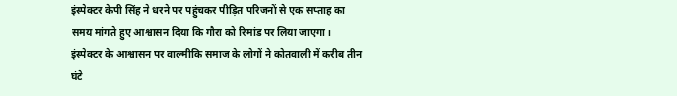इंस्पेक्टर केपी सिंह ने धरने पर पहुंचकर पीड़ित परिजनों से एक सप्ताह का समय मांगते हुए आश्वासन दिया कि गौरा को रिमांड पर लिया जाएगा।
इंस्पेक्टर के आश्वासन पर वाल्मीकि समाज के लोगों ने कोतवाली में करीब तीन घंटे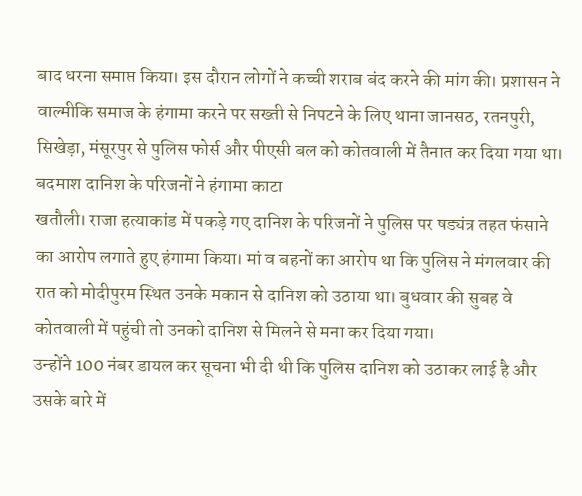बाद धरना समाप्त किया। इस दौरान लोगों ने कच्ची शराब बंद करने की मांग की। प्रशासन ने वाल्मीकि समाज के हंगामा करने पर सख्ती से निपटने के लिए थाना जानसठ, रतनपुरी, सिखेड़ा, मंसूरपुर से पुलिस फोर्स और पीएसी बल को कोतवाली में तैनात कर दिया गया था।
बदमाश दानिश के परिजनों ने हंगामा काटा
खतौली। राजा हत्याकांड में पकड़े गए दानिश के परिजनों ने पुलिस पर षड्यंत्र तहत फंसाने का आरोप लगाते हुए हंगामा किया। मां व बहनों का आरोप था कि पुलिस ने मंगलवार की रात को मोदीपुरम स्थित उनके मकान से दानिश को उठाया था। बुधवार की सुबह वे कोतवाली में पहुंची तो उनको दानिश से मिलने से मना कर दिया गया।
उन्होंने 100 नंबर डायल कर सूचना भी दी थी कि पुलिस दानिश को उठाकर लाई है और उसके बारे में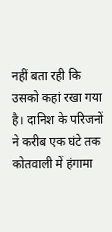नहीं बता रही कि उसको कहां रखा गया है। दानिश के परिजनों ने करीब एक घंटे तक कोतवाली में हंगामा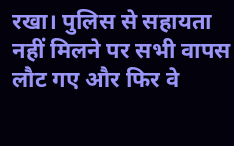रखा। पुलिस से सहायता नहीं मिलने पर सभी वापस लौट गए और फिर वे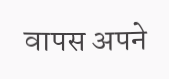वापस अपने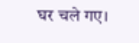घर चले गए।